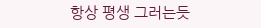항상 평생 그러는듯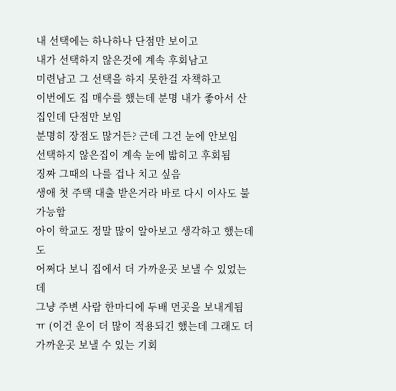내 선택에는 하나하나 단점만 보이고
내가 선택하지 않은것에 계속 후회남고
미련남고 그 선택을 하지 못한걸 자책하고
이번에도 집 매수를 했는데 분명 내가 좋아서 산집인데 단점만 보임
분명히 장점도 많거든? 근데 그건 눈에 안보임
선택하지 않은집이 계속 눈에 밟히고 후회됨
징짜 그때의 나를 겁나 치고 싶음
생애 첫 주택 대출 받은거라 바로 다시 이사도 불가능함
아이 학교도 정말 많이 알아보고 생각하고 했는데도
어쩌다 보니 집에서 더 가까운곳 보낼 수 있었는데
그냥 주변 사람 한마디에 두배 먼곳을 보내게됨 ㅠ (이건 운이 더 많이 적용되긴 했는데 그래도 더 가까운곳 보낼 수 있는 기회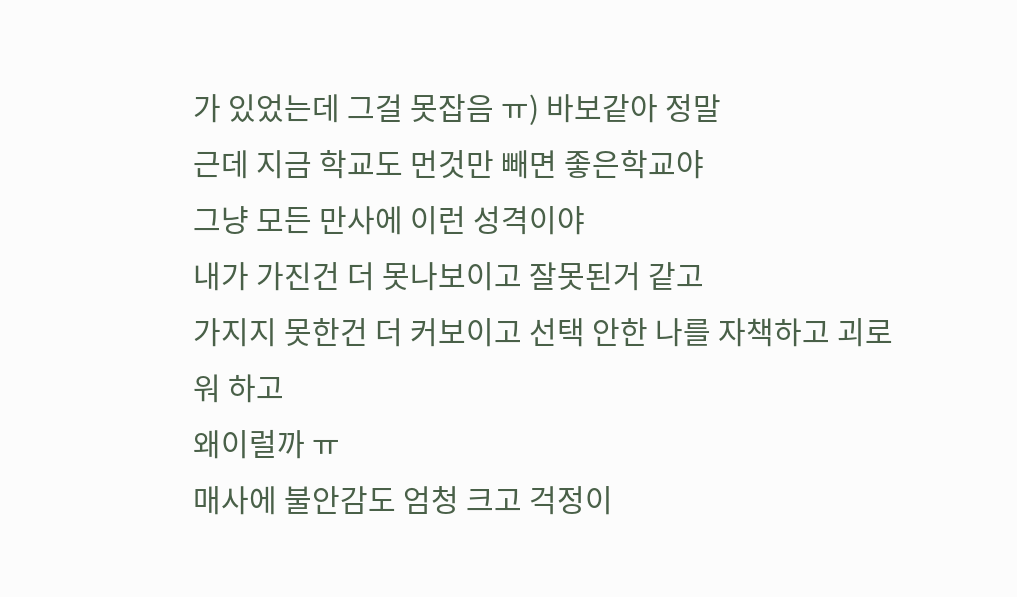가 있었는데 그걸 못잡음 ㅠ) 바보같아 정말
근데 지금 학교도 먼것만 빼면 좋은학교야
그냥 모든 만사에 이런 성격이야
내가 가진건 더 못나보이고 잘못된거 같고
가지지 못한건 더 커보이고 선택 안한 나를 자책하고 괴로워 하고
왜이럴까 ㅠ
매사에 불안감도 엄청 크고 걱정이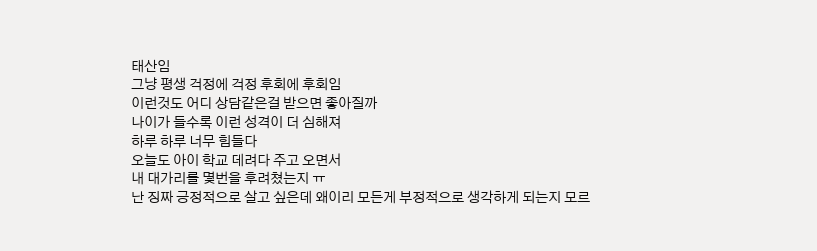태산임
그냥 평생 걱정에 걱정 후회에 후회임
이런것도 어디 상담같은걸 받으면 좋아질까
나이가 들수록 이런 성격이 더 심해져
하루 하루 너무 힘들다
오늘도 아이 학교 데려다 주고 오면서
내 대가리를 몇번을 후려쳤는지 ㅠ
난 징짜 긍정적으로 살고 싶은데 왜이리 모든게 부정적으로 생각하게 되는지 모르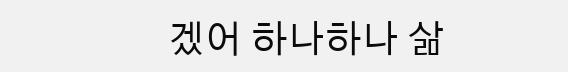겠어 하나하나 삶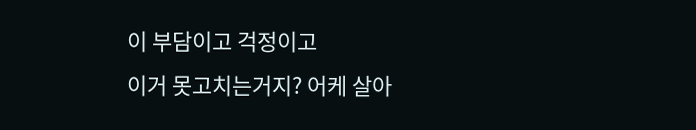이 부담이고 걱정이고
이거 못고치는거지? 어케 살아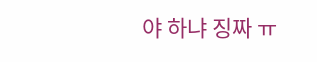야 하냐 징짜 ㅠ